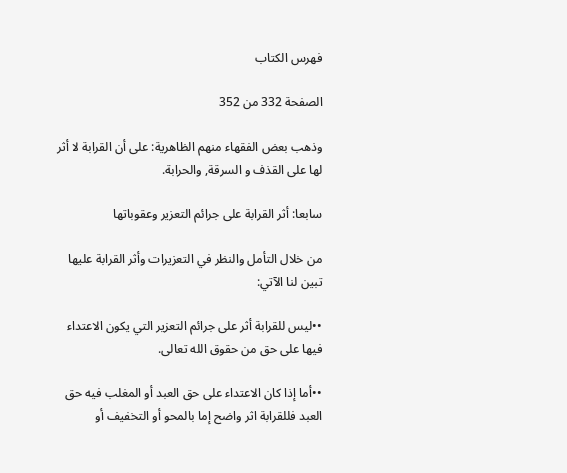فهرس الكتاب

الصفحة 332 من 352

وذهب بعض الفقهاء منهم الظاهرية: على أن القرابة لا أثر لها على القذف و السرقة, والحرابة.

سابعا: أثر القرابة على جرائم التعزير وعقوباتها

من خلال التأمل والنظر في التعزيرات وأثر القرابة عليها تبين لنا الآتي:

••ليس للقرابة أثر على جرائم التعزير التي يكون الاعتداء فيها على حق من حقوق الله تعالى.

••أما إذا كان الاعتداء على حق العبد أو المغلب فيه حق العبد فللقرابة اثر واضح إما بالمحو أو التخفيف أو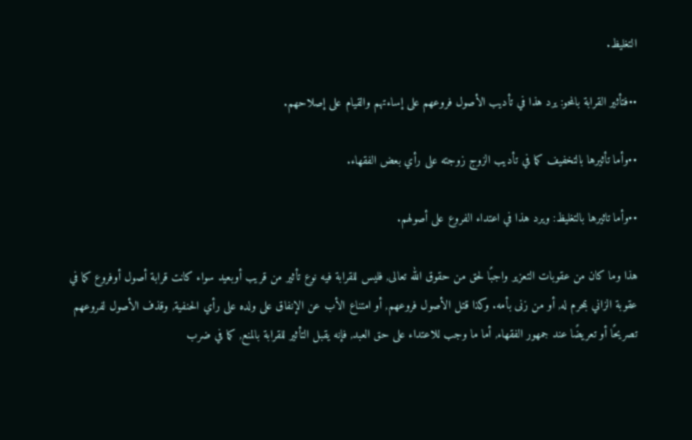التغليظ.

••فتأثير القرابة بالمحو: يرد هذا في تأديب الأصول فروعهم على إساءتهم والقيام على إصلاحهم.

••وأما تأثيرها بالتخفيف كما في تأديب الزوج زوجته على رأي بعض الفقهاء.

••وأما تاثيرها بالتغليظ: ويرد هذا في اعتداء الفروع على أصولهم.

هذا وما كان من عقوبات التعزير واجبًا لحق من حقوق الله تعالى, فليس للقرابة فيه نوع تأثير من قريب أوبعيد سواء كانت قرابة أصول أوفروع كما في عقوبة الزاني بمحرم له, أو من زنى بأمه. وكذا قتل الأصول فروعهم, أو امتناع الأب عن الإنفاق على ولده على رأي الحنفية, وقذف الأصول لفروعهم تصريحًا أو تعريضًا عند جمهور الفقهاء, أما ما وجب للاعتداء على حق العبد, فإنه يقبل التأثير للقرابة بالمنع, كما في ضرب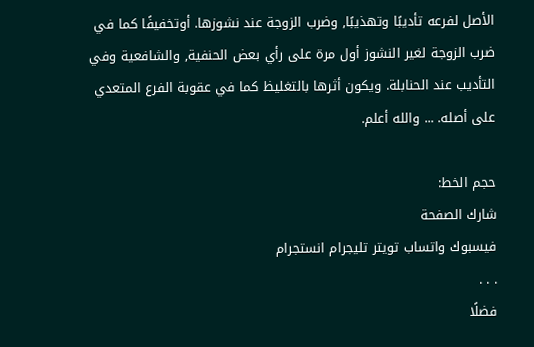الأصل لفرعه تأديبًا وتهذيبًا, وضرب الزوجة عند نشوزها. أوتخفيفًا كما في ضرب الزوجة لغير النشوز أول مرة على رأي بعض الحنفية, والشافعية وفي التأديب عند الحنابلة. ويكون أثرها بالتغليظ كما في عقوبة الفرع المتعدي على أصله. ... والله أعلم.

حجم الخط:
شارك الصفحة
فيسبوك واتساب تويتر تليجرام انستجرام
. . .
فضلًا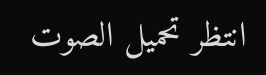انتظر تحميل الصوت